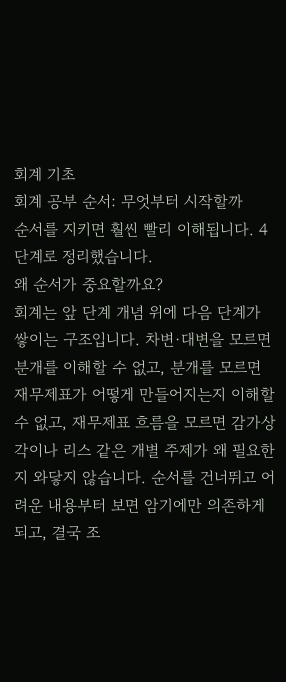회계 기초
회계 공부 순서: 무엇부터 시작할까
순서를 지키면 훨씬 빨리 이해됩니다. 4단계로 정리했습니다.
왜 순서가 중요할까요?
회계는 앞 단계 개념 위에 다음 단계가 쌓이는 구조입니다. 차변·대변을 모르면 분개를 이해할 수 없고, 분개를 모르면 재무제표가 어떻게 만들어지는지 이해할 수 없고, 재무제표 흐름을 모르면 감가상각이나 리스 같은 개별 주제가 왜 필요한지 와닿지 않습니다. 순서를 건너뛰고 어려운 내용부터 보면 암기에만 의존하게 되고, 결국 조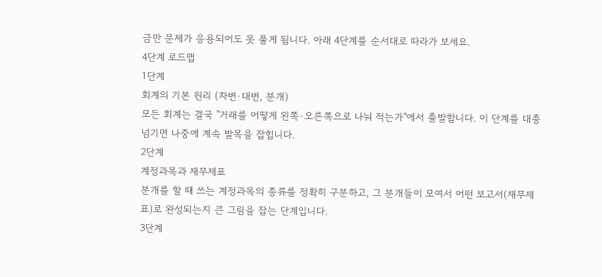금만 문제가 응용되어도 못 풀게 됩니다. 아래 4단계를 순서대로 따라가 보세요.
4단계 로드맵
1단계
회계의 기본 원리 (차변·대변, 분개)
모든 회계는 결국 "거래를 어떻게 왼쪽·오른쪽으로 나눠 적는가"에서 출발합니다. 이 단계를 대충 넘기면 나중에 계속 발목을 잡힙니다.
2단계
계정과목과 재무제표
분개를 할 때 쓰는 계정과목의 종류를 정확히 구분하고, 그 분개들이 모여서 어떤 보고서(재무제표)로 완성되는지 큰 그림을 잡는 단계입니다.
3단계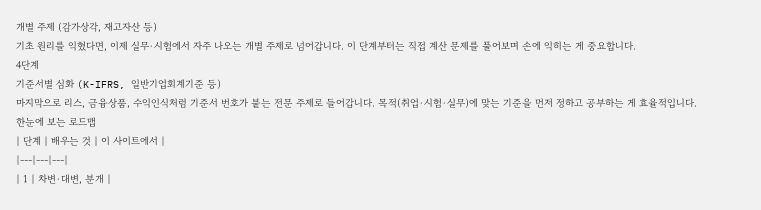개별 주제 (감가상각, 재고자산 등)
기초 원리를 익혔다면, 이제 실무·시험에서 자주 나오는 개별 주제로 넘어갑니다. 이 단계부터는 직접 계산 문제를 풀어보며 손에 익히는 게 중요합니다.
4단계
기준서별 심화 (K-IFRS, 일반기업회계기준 등)
마지막으로 리스, 금융상품, 수익인식처럼 기준서 번호가 붙는 전문 주제로 들어갑니다. 목적(취업·시험·실무)에 맞는 기준을 먼저 정하고 공부하는 게 효율적입니다.
한눈에 보는 로드맵
| 단계 | 배우는 것 | 이 사이트에서 |
|---|---|---|
| 1 | 차변·대변, 분개 |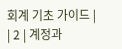회계 기초 가이드 |
| 2 | 계정과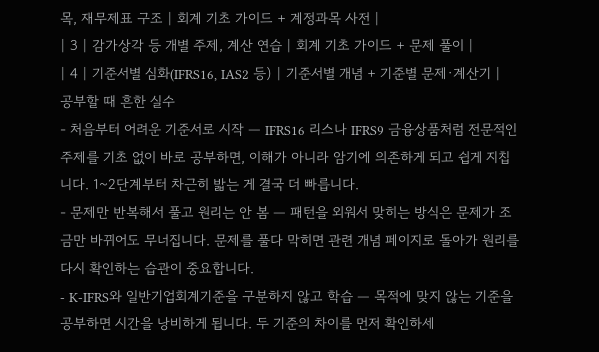목, 재무제표 구조 | 회계 기초 가이드 + 계정과목 사전 |
| 3 | 감가상각 등 개별 주제, 계산 연습 | 회계 기초 가이드 + 문제 풀이 |
| 4 | 기준서별 심화(IFRS16, IAS2 등) | 기준서별 개념 + 기준별 문제·계산기 |
공부할 때 흔한 실수
- 처음부터 어려운 기준서로 시작 — IFRS16 리스나 IFRS9 금융상품처럼 전문적인 주제를 기초 없이 바로 공부하면, 이해가 아니라 암기에 의존하게 되고 쉽게 지칩니다. 1~2단계부터 차근히 밟는 게 결국 더 빠릅니다.
- 문제만 반복해서 풀고 원리는 안 봄 — 패턴을 외워서 맞히는 방식은 문제가 조금만 바뀌어도 무너집니다. 문제를 풀다 막히면 관련 개념 페이지로 돌아가 원리를 다시 확인하는 습관이 중요합니다.
- K-IFRS와 일반기업회계기준을 구분하지 않고 학습 — 목적에 맞지 않는 기준을 공부하면 시간을 낭비하게 됩니다. 두 기준의 차이를 먼저 확인하세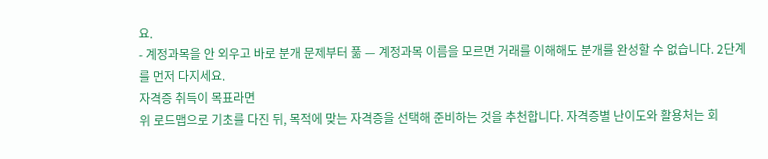요.
- 계정과목을 안 외우고 바로 분개 문제부터 풂 — 계정과목 이름을 모르면 거래를 이해해도 분개를 완성할 수 없습니다. 2단계를 먼저 다지세요.
자격증 취득이 목표라면
위 로드맵으로 기초를 다진 뒤, 목적에 맞는 자격증을 선택해 준비하는 것을 추천합니다. 자격증별 난이도와 활용처는 회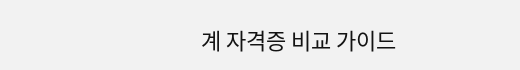계 자격증 비교 가이드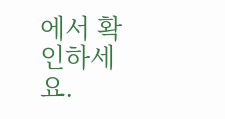에서 확인하세요.